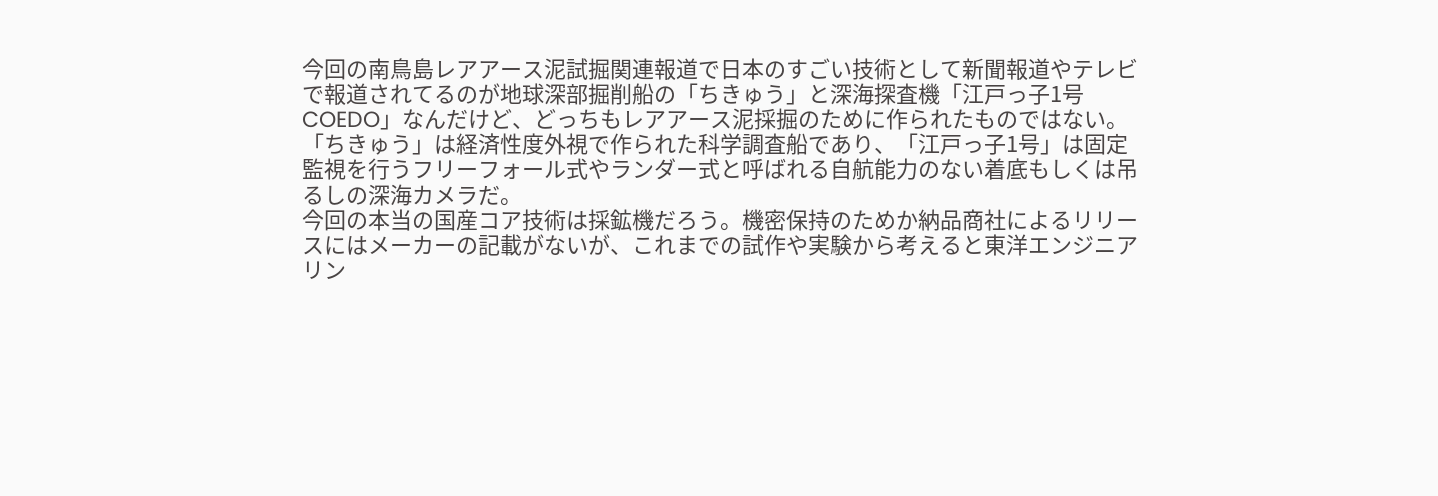今回の南鳥島レアアース泥試掘関連報道で日本のすごい技術として新聞報道やテレビで報道されてるのが地球深部掘削船の「ちきゅう」と深海探査機「江戸っ子1号COEDO」なんだけど、どっちもレアアース泥採掘のために作られたものではない。「ちきゅう」は経済性度外視で作られた科学調査船であり、「江戸っ子1号」は固定監視を行うフリーフォール式やランダー式と呼ばれる自航能力のない着底もしくは吊るしの深海カメラだ。
今回の本当の国産コア技術は採鉱機だろう。機密保持のためか納品商社によるリリースにはメーカーの記載がないが、これまでの試作や実験から考えると東洋エンジニアリン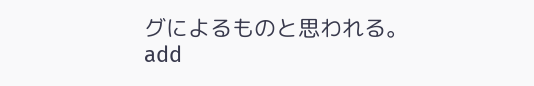グによるものと思われる。
add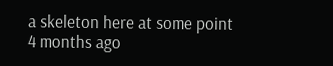a skeleton here at some point
4 months ago